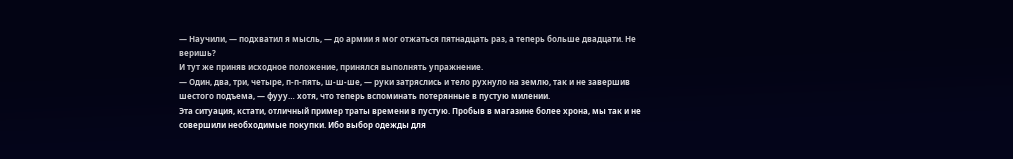— Научили, — подхватил я мысль, — до армии я мог отжаться пятнадцать раз, а теперь больше двадцати. Не веришь?
И тут же приняв исходное положение, принялся выполнять упражнение.
— Один, два, три, четыре, п-п-пять, ш-ш-ше, — руки затряслись и тело рухнуло на землю, так и не завершив шестого подъема, — фууу… хотя, что теперь вспоминать потерянные в пустую милении.
Эта ситуация, кстати, отличный пример траты времени в пустую. Пробыв в магазине более хрона, мы так и не совершили необходимые покупки. Ибо выбор одежды для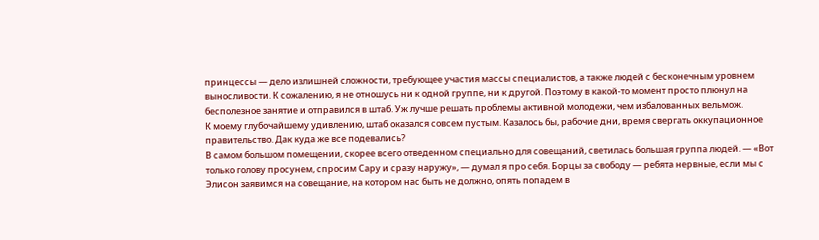принцессы — дело излишней сложности, требующее участия массы специалистов, а также людей с бесконечным уровнем выносливости. К сожалению, я не отношусь ни к одной группе, ни к другой. Поэтому в какой-то момент просто плюнул на бесполезное занятие и отправился в штаб. Уж лучше решать проблемы активной молодежи, чем избалованных вельмож.
К моему глубочайшему удивлению, штаб оказался совсем пустым. Казалось бы, рабочие дни, время свергать оккупационное правительство. Дак куда же все подевались?
В самом большом помещении, скорее всего отведенном специально для совещаний, светилась большая группа людей. — «Вот только голову просунем, спросим Сару и сразу наружу», — думал я про себя. Борцы за свободу — ребята нервные, если мы с Элисон заявимся на совещание, на котором нас быть не должно, опять попадем в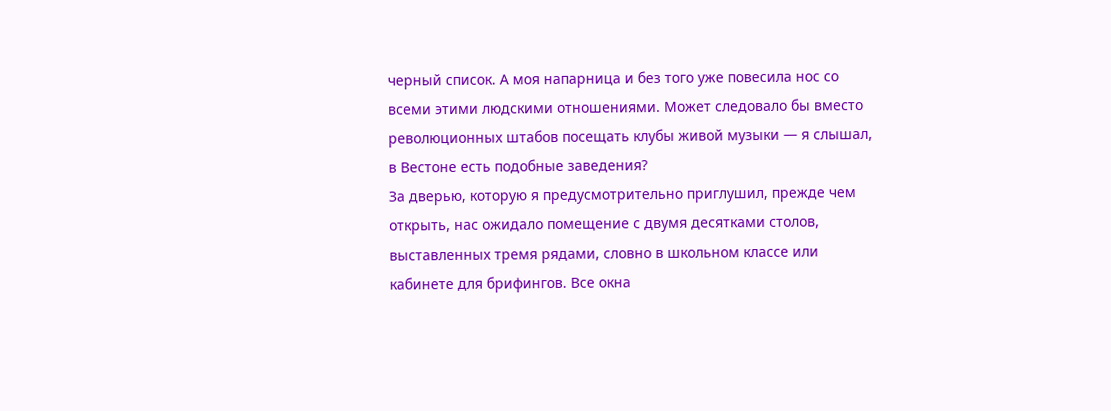черный список. А моя напарница и без того уже повесила нос со всеми этими людскими отношениями. Может следовало бы вместо революционных штабов посещать клубы живой музыки — я слышал, в Вестоне есть подобные заведения?
За дверью, которую я предусмотрительно приглушил, прежде чем открыть, нас ожидало помещение с двумя десятками столов, выставленных тремя рядами, словно в школьном классе или кабинете для брифингов. Все окна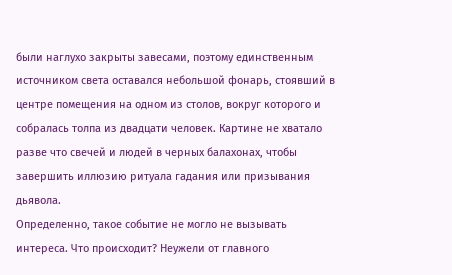были наглухо закрыты завесами, поэтому единственным источником света оставался небольшой фонарь, стоявший в центре помещения на одном из столов, вокруг которого и собралась толпа из двадцати человек. Картине не хватало разве что свечей и людей в черных балахонах, чтобы завершить иллюзию ритуала гадания или призывания дьявола.
Определенно, такое событие не могло не вызывать интереса. Что происходит? Неужели от главного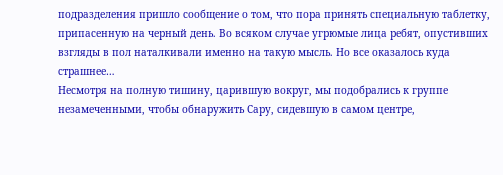подразделения пришло сообщение о том, что пора принять специальную таблетку, припасенную на черный день. Во всяком случае угрюмые лица ребят, опустивших взгляды в пол наталкивали именно на такую мысль. Но все оказалось куда страшнее…
Несмотря на полную тишину, царившую вокруг, мы подобрались к группе незамеченными, чтобы обнаружить Сару, сидевшую в самом центре,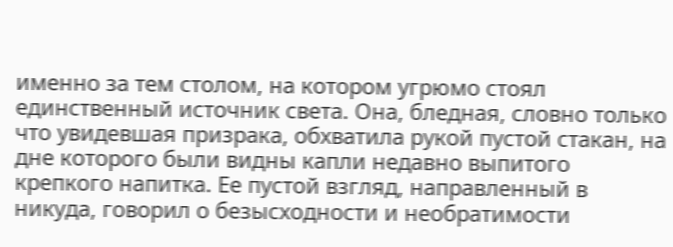именно за тем столом, на котором угрюмо стоял единственный источник света. Она, бледная, словно только что увидевшая призрака, обхватила рукой пустой стакан, на дне которого были видны капли недавно выпитого крепкого напитка. Ее пустой взгляд, направленный в никуда, говорил о безысходности и необратимости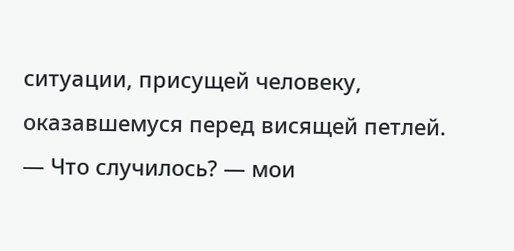ситуации, присущей человеку, оказавшемуся перед висящей петлей.
— Что случилось? — мои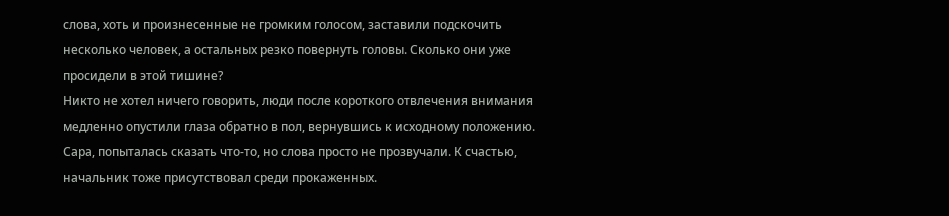слова, хоть и произнесенные не громким голосом, заставили подскочить несколько человек, а остальных резко повернуть головы. Сколько они уже просидели в этой тишине?
Никто не хотел ничего говорить, люди после короткого отвлечения внимания медленно опустили глаза обратно в пол, вернувшись к исходному положению. Сара, попыталась сказать что-то, но слова просто не прозвучали. К счастью, начальник тоже присутствовал среди прокаженных.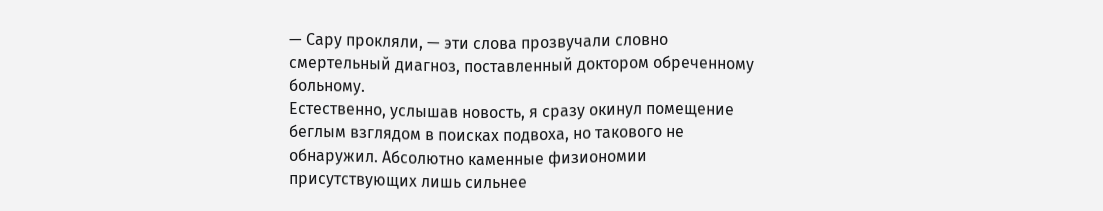— Сару прокляли, — эти слова прозвучали словно смертельный диагноз, поставленный доктором обреченному больному.
Естественно, услышав новость, я сразу окинул помещение беглым взглядом в поисках подвоха, но такового не обнаружил. Абсолютно каменные физиономии присутствующих лишь сильнее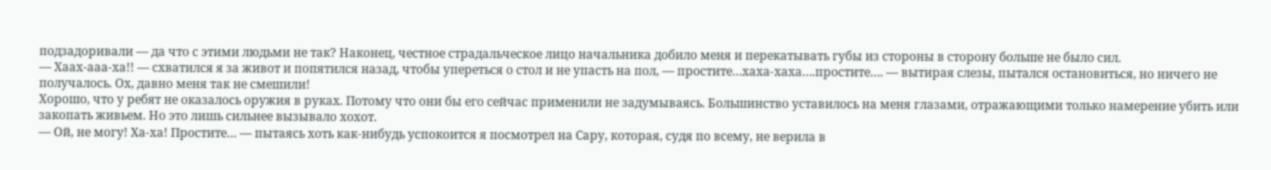подзадоривали — да что с этими людьми не так? Наконец, честное страдальческое лицо начальника добило меня и перекатывать губы из стороны в сторону больше не было сил.
— Хаах-ааа-ха!! — схватился я за живот и попятился назад, чтобы упереться о стол и не упасть на пол, — простите…хаха-хаха….простите…. — вытирая слезы, пытался остановиться, но ничего не получалось. Ох, давно меня так не смешили!
Хорошо, что у ребят не оказалось оружия в руках. Потому что они бы его сейчас применили не задумываясь. Большинство уставилось на меня глазами, отражающими только намерение убить или закопать живьем. Но это лишь сильнее вызывало хохот.
— Ой, не могу! Ха-ха! Простите… — пытаясь хоть как-нибудь успокоится я посмотрел на Сару, которая, судя по всему, не верила в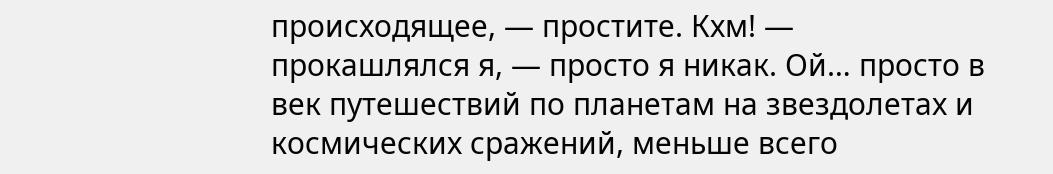происходящее, — простите. Кхм! — прокашлялся я, — просто я никак. Ой… просто в век путешествий по планетам на звездолетах и космических сражений, меньше всего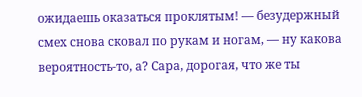ожидаешь оказаться проклятым! — безудержный смех снова сковал по рукам и ногам, — ну какова вероятность-то, а? Сара, дорогая, что же ты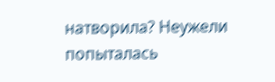натворила? Неужели попыталась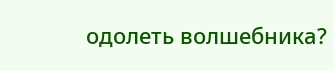одолеть волшебника?